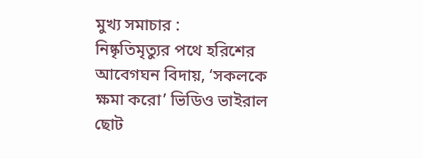মুখ্য সমাচার :
নিষ্কৃতিমৃত্যুর পথে হরিশের আবেগঘন বিদায়, ‘সকলকে ক্ষমা করো’ ভিডিও ভাইরাল ছোট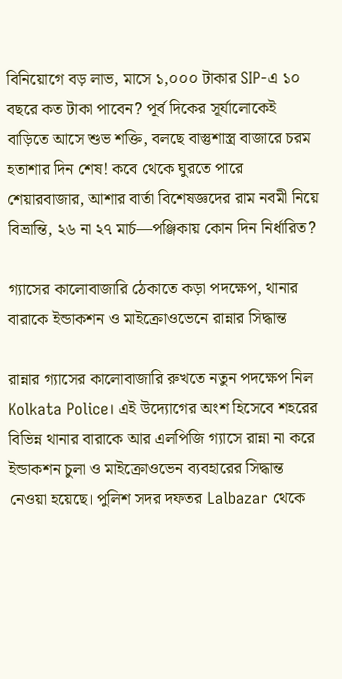বিনিয়োগে বড় লাভ, মাসে ১,০০০ টাকার SIP-এ ১০ বছরে কত টাকা পাবেন? পূর্ব দিকের সূর্যালোকেই বাড়িতে আসে শুভ শক্তি, বলছে বাস্তুশাস্ত্র বাজারে চরম হতাশার দিন শেষ! কবে থেকে ঘুরতে পারে শেয়ারবাজার, আশার বার্তা বিশেষজ্ঞদের রাম নবমী নিয়ে বিভ্রান্তি, ২৬ না ২৭ মার্চ—পঞ্জিকায় কোন দিন নির্ধারিত?

গ্যাসের কালোবাজারি ঠেকাতে কড়া পদক্ষেপ, থানার বারাকে ইন্ডাকশন ও মাইক্রোওভেনে রান্নার সিদ্ধান্ত

রান্নার গ্যাসের কালোবাজারি রুখতে নতুন পদক্ষেপ নিল Kolkata Police। এই উদ্যোগের অংশ হিসেবে শহরের বিভিন্ন থানার বারাকে আর এলপিজি গ্যাসে রান্না না করে ইন্ডাকশন চুলা ও মাইক্রোওভেন ব্যবহারের সিদ্ধান্ত নেওয়া হয়েছে। পুলিশ সদর দফতর Lalbazar থেকে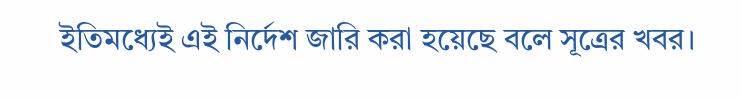ইতিমধ্যেই এই নির্দেশ জারি করা হয়েছে বলে সূত্রের খবর।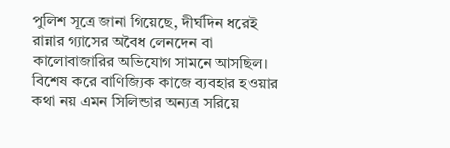পুলিশ সূত্রে জানা গিয়েছে, দীর্ঘদিন ধরেই রান্নার গ্যাসের অবৈধ লেনদেন বা কালোবাজারির অভিযোগ সামনে আসছিল। বিশেষ করে বাণিজ্যিক কাজে ব্যবহার হওয়ার কথা নয় এমন সিলিন্ডার অন্যত্র সরিয়ে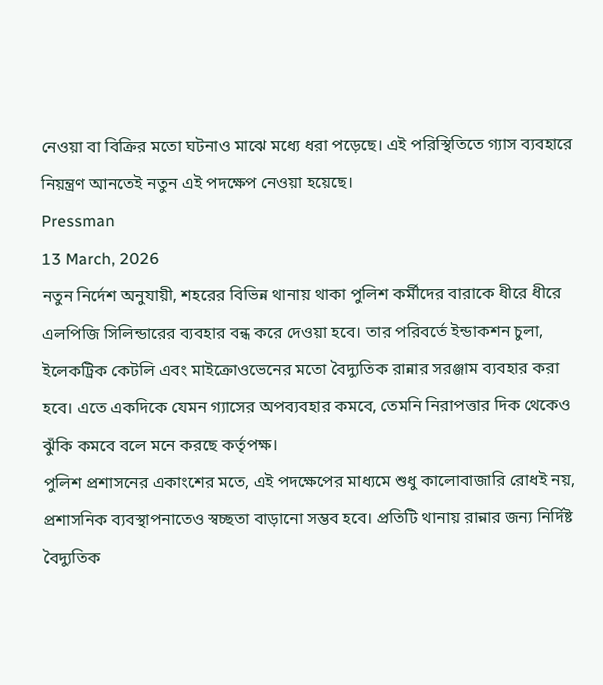নেওয়া বা বিক্রির মতো ঘটনাও মাঝে মধ্যে ধরা পড়েছে। এই পরিস্থিতিতে গ্যাস ব্যবহারে নিয়ন্ত্রণ আনতেই নতুন এই পদক্ষেপ নেওয়া হয়েছে।
Pressman
13 March, 2026
নতুন নির্দেশ অনুযায়ী, শহরের বিভিন্ন থানায় থাকা পুলিশ কর্মীদের বারাকে ধীরে ধীরে এলপিজি সিলিন্ডারের ব্যবহার বন্ধ করে দেওয়া হবে। তার পরিবর্তে ইন্ডাকশন চুলা, ইলেকট্রিক কেটলি এবং মাইক্রোওভেনের মতো বৈদ্যুতিক রান্নার সরঞ্জাম ব্যবহার করা হবে। এতে একদিকে যেমন গ্যাসের অপব্যবহার কমবে, তেমনি নিরাপত্তার দিক থেকেও ঝুঁকি কমবে বলে মনে করছে কর্তৃপক্ষ।
পুলিশ প্রশাসনের একাংশের মতে, এই পদক্ষেপের মাধ্যমে শুধু কালোবাজারি রোধই নয়, প্রশাসনিক ব্যবস্থাপনাতেও স্বচ্ছতা বাড়ানো সম্ভব হবে। প্রতিটি থানায় রান্নার জন্য নির্দিষ্ট বৈদ্যুতিক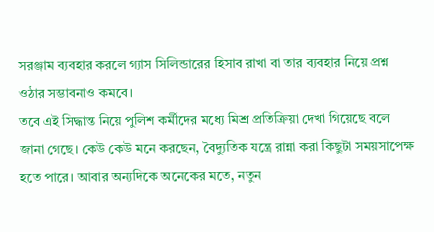সরঞ্জাম ব্যবহার করলে গ্যাস সিলিন্ডারের হিসাব রাখা বা তার ব্যবহার নিয়ে প্রশ্ন ওঠার সম্ভাবনাও কমবে।
তবে এই সিদ্ধান্ত নিয়ে পুলিশ কর্মীদের মধ্যে মিশ্র প্রতিক্রিয়া দেখা গিয়েছে বলে জানা গেছে। কেউ কেউ মনে করছেন, বৈদ্যুতিক যন্ত্রে রান্না করা কিছুটা সময়সাপেক্ষ হতে পারে। আবার অন্যদিকে অনেকের মতে, নতুন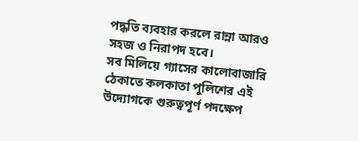পদ্ধতি ব্যবহার করলে রান্না আরও সহজ ও নিরাপদ হবে।
সব মিলিয়ে গ্যাসের কালোবাজারি ঠেকাতে কলকাতা পুলিশের এই উদ্যোগকে গুরুত্বপূর্ণ পদক্ষেপ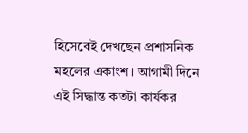হিসেবেই দেখছেন প্রশাসনিক মহলের একাংশ। আগামী দিনে এই সিদ্ধান্ত কতটা কার্যকর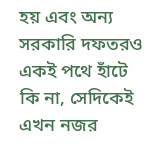হয় এবং অন্য সরকারি দফতরও একই পথে হাঁটে কি না, সেদিকেই এখন নজর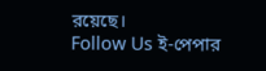রয়েছে।
Follow Us ই-পেপার